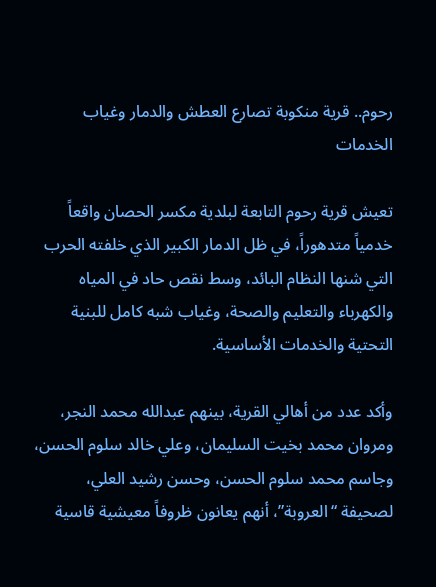رحوم.. قرية منكوبة تصارع العطش والدمار وغياب الخدمات

تعيش قرية رحوم التابعة لبلدية مكسر الحصان واقعاً خدمياً متدهوراً، في ظل الدمار الكبير الذي خلفته الحرب التي شنها النظام البائد، وسط نقص حاد في المياه والكهرباء والتعليم والصحة، وغياب شبه كامل للبنية التحتية والخدمات الأساسية.

وأكد عدد من أهالي القرية، بينهم عبدالله محمد النجر، ومروان محمد بخيت السليمان، وعلي خالد سلوم الحسن، وجاسم محمد سلوم الحسن، وحسن رشيد العلي، لصحيفة “العروبة”، أنهم يعانون ظروفاً معيشية قاسية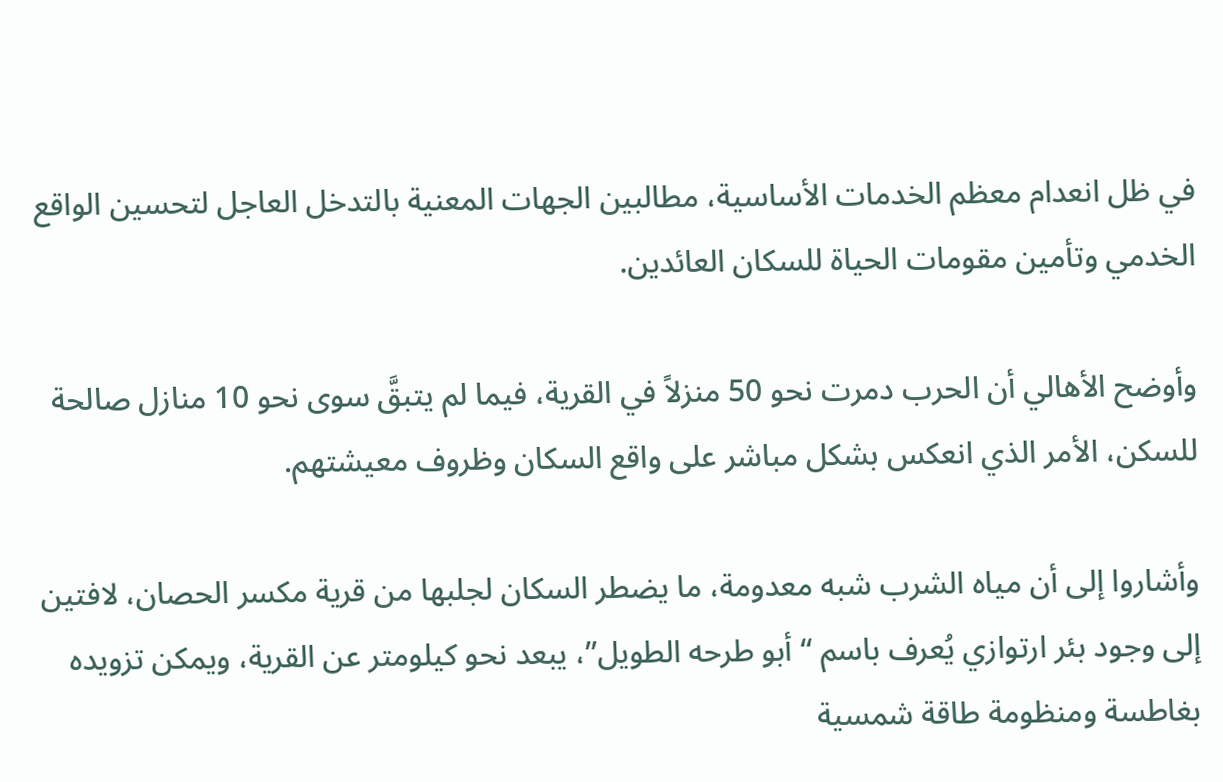في ظل انعدام معظم الخدمات الأساسية، مطالبين الجهات المعنية بالتدخل العاجل لتحسين الواقع الخدمي وتأمين مقومات الحياة للسكان العائدين.

وأوضح الأهالي أن الحرب دمرت نحو 50 منزلاً في القرية، فيما لم يتبقَّ سوى نحو 10 منازل صالحة للسكن، الأمر الذي انعكس بشكل مباشر على واقع السكان وظروف معيشتهم.

وأشاروا إلى أن مياه الشرب شبه معدومة، ما يضطر السكان لجلبها من قرية مكسر الحصان، لافتين إلى وجود بئر ارتوازي يُعرف باسم “أبو طرحه الطويل”، يبعد نحو كيلومتر عن القرية، ويمكن تزويده بغاطسة ومنظومة طاقة شمسية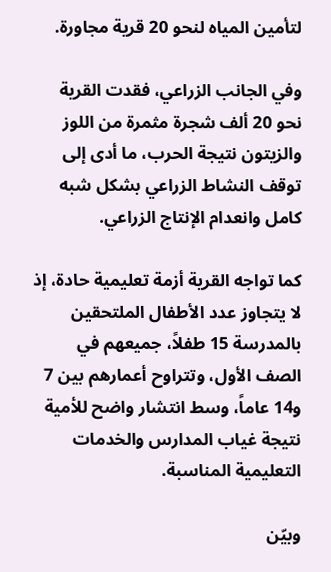لتأمين المياه لنحو 20 قرية مجاورة.

وفي الجانب الزراعي، فقدت القرية نحو 20 ألف شجرة مثمرة من اللوز والزيتون نتيجة الحرب، ما أدى إلى توقف النشاط الزراعي بشكل شبه كامل وانعدام الإنتاج الزراعي.

كما تواجه القرية أزمة تعليمية حادة، إذ لا يتجاوز عدد الأطفال الملتحقين بالمدرسة 15 طفلاً، جميعهم في الصف الأول، وتتراوح أعمارهم بين 7 و14 عاماً، وسط انتشار واضح للأمية نتيجة غياب المدارس والخدمات التعليمية المناسبة.

وبيّن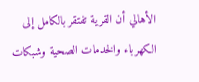الأهالي أن القرية تفتقر بالكامل إلى الكهرباء والخدمات الصحية وشبكات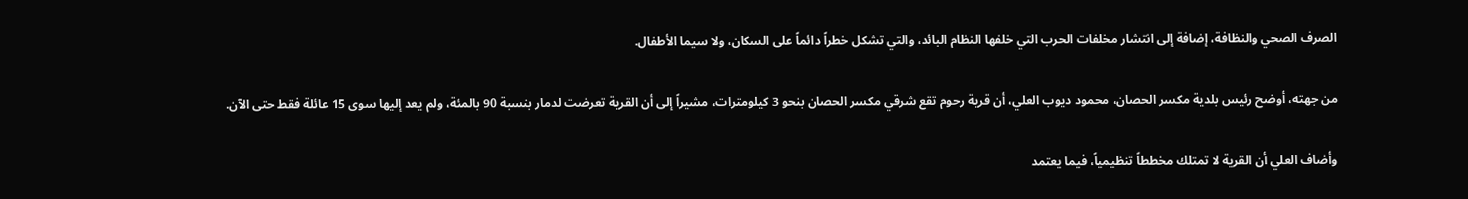الصرف الصحي والنظافة، إضافة إلى انتشار مخلفات الحرب التي خلفها النظام البائد، والتي تشكل خطراً دائماً على السكان، ولا سيما الأطفال.

من جهته، أوضح رئيس بلدية مكسر الحصان، محمود ديوب العلي، أن قرية رحوم تقع شرقي مكسر الحصان بنحو 3 كيلومترات، مشيراً إلى أن القرية تعرضت لدمار بنسبة 90 بالمئة، ولم يعد إليها سوى 15 عائلة فقط حتى الآن.

وأضاف العلي أن القرية لا تمتلك مخططاً تنظيمياً، فيما يعتمد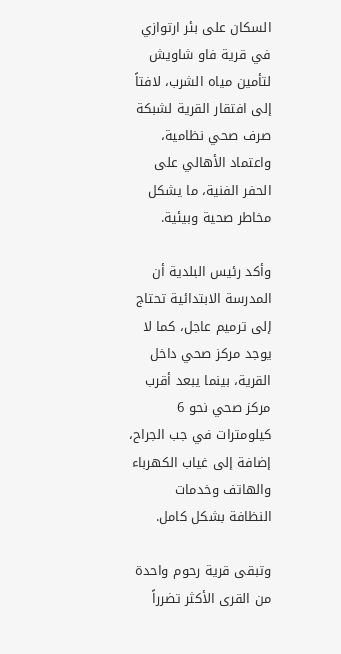السكان على بئر ارتوازي في قرية فاو شاويش لتأمين مياه الشرب، لافتاً إلى افتقار القرية لشبكة صرف صحي نظامية، واعتماد الأهالي على الحفر الفنية، ما يشكل مخاطر صحية وبيئية.

وأكد رئيس البلدية أن المدرسة الابتدائية تحتاج إلى ترميم عاجل، كما لا يوجد مركز صحي داخل القرية، بينما يبعد أقرب مركز صحي نحو 6 كيلومترات في جب الجراح، إضافة إلى غياب الكهرباء والهاتف وخدمات النظافة بشكل كامل.

وتبقى قرية رحوم واحدة من القرى الأكثر تضرراً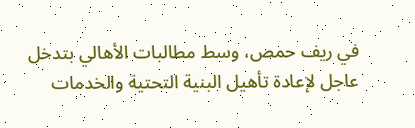في ريف حمص، وسط مطالبات الأهالي بتدخل عاجل لإعادة تأهيل البنية التحتية والخدمات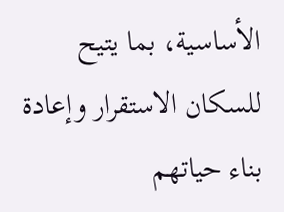الأساسية، بما يتيح للسكان الاستقرار وإعادة بناء حياتهم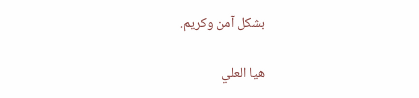بشكل آمن وكريم.

هيا العلي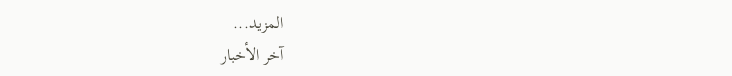المزيد...
آخر الأخبار